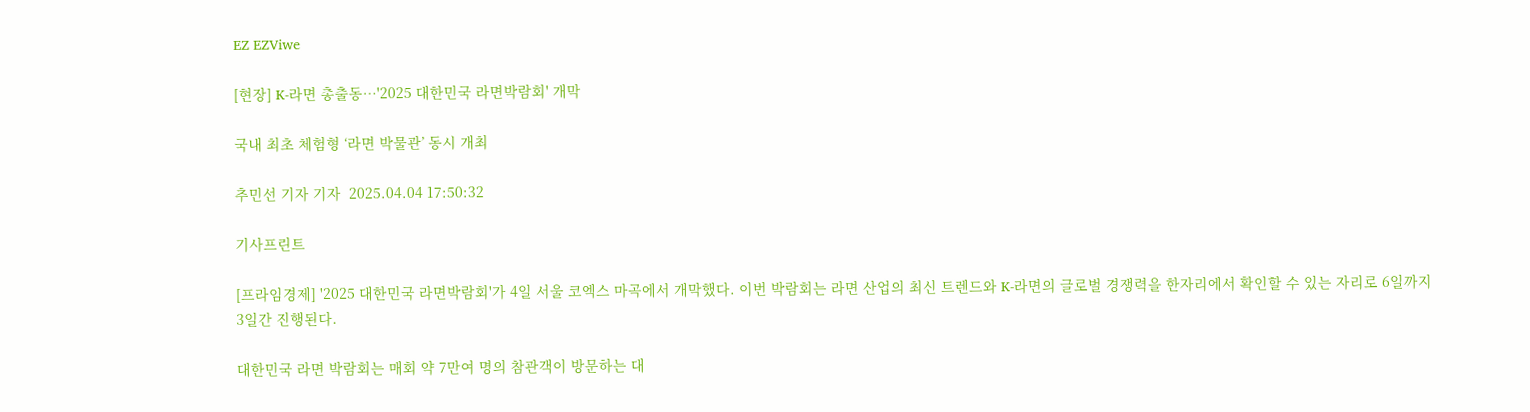EZ EZViwe

[현장] K-라면 총출동…'2025 대한민국 라면박람회' 개막

국내 최초 체험형 ‘라면 박물관’ 동시 개최

추민선 기자 기자  2025.04.04 17:50:32

기사프린트

[프라임경제] '2025 대한민국 라면박람회'가 4일 서울 코엑스 마곡에서 개막했다. 이번 박람회는 라면 산업의 최신 트렌드와 K-라면의 글로벌 경쟁력을 한자리에서 확인할 수 있는 자리로 6일까지 3일간 진행된다.

대한민국 라면 박람회는 매회 약 7만여 명의 참관객이 방문하는 대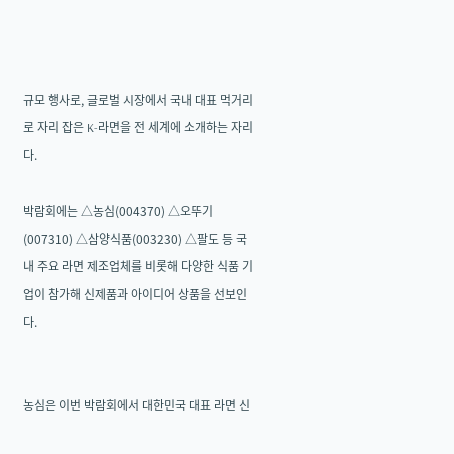규모 행사로, 글로벌 시장에서 국내 대표 먹거리로 자리 잡은 K-라면을 전 세계에 소개하는 자리다.

박람회에는 △농심(004370) △오뚜기(007310) △삼양식품(003230) △팔도 등 국내 주요 라면 제조업체를 비롯해 다양한 식품 기업이 참가해 신제품과 아이디어 상품을 선보인다.


농심은 이번 박람회에서 대한민국 대표 라면 신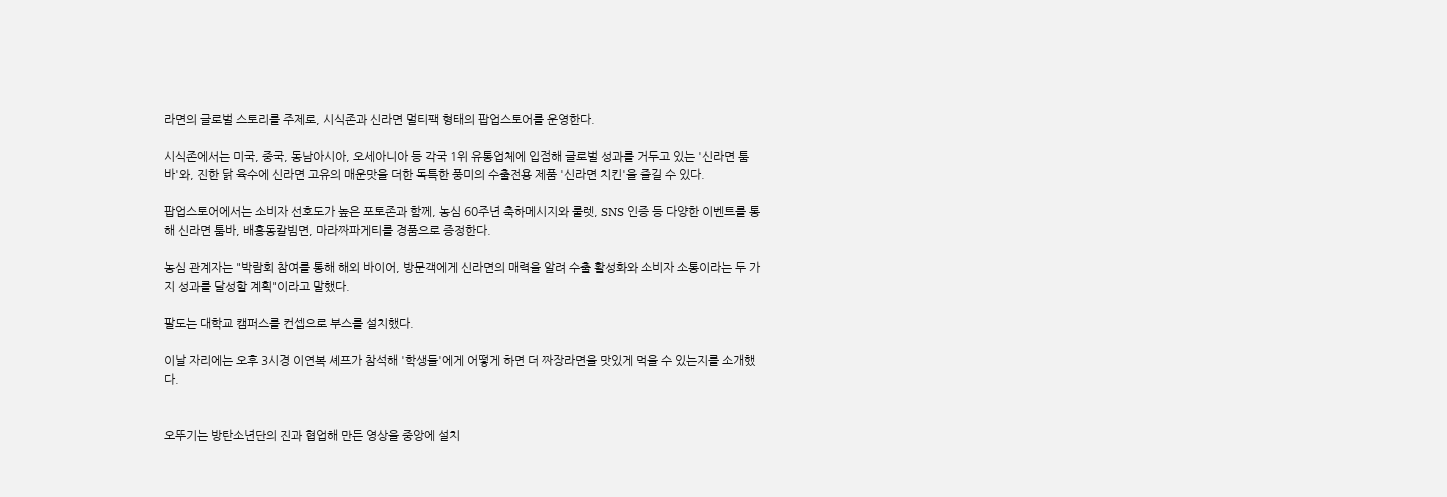라면의 글로벌 스토리를 주제로, 시식존과 신라면 멀티팩 형태의 팝업스토어를 운영한다.

시식존에서는 미국, 중국, 동남아시아, 오세아니아 등 각국 1위 유통업체에 입점해 글로벌 성과를 거두고 있는 '신라면 툼바'와, 진한 닭 육수에 신라면 고유의 매운맛을 더한 독특한 풍미의 수출전용 제품 '신라면 치킨'을 즐길 수 있다.

팝업스토어에서는 소비자 선호도가 높은 포토존과 함께, 농심 60주년 축하메시지와 룰렛, SNS 인증 등 다양한 이벤트를 통해 신라면 툼바, 배홍동칼빔면, 마라짜파게티를 경품으로 증정한다.

농심 관계자는 "박람회 참여를 통해 해외 바이어, 방문객에게 신라면의 매력을 알려 수출 활성화와 소비자 소통이라는 두 가지 성과를 달성할 계획"이라고 말했다.

팔도는 대학교 캠퍼스를 컨셉으로 부스를 설치했다.

이날 자리에는 오후 3시경 이연복 셰프가 참석해 '학생들'에게 어떻게 하면 더 짜장라면을 맛있게 먹을 수 있는지를 소개했다.


오뚜기는 방탄소년단의 진과 협업해 만든 영상을 중앙에 설치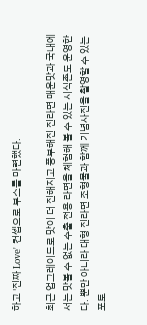하고 '진짜 Love' 컨셉으로 부스를 마련했다.

최근 업그레이드로 맛이 더 진해지고 풍부해진 진라면 매운맛과 국내에서는 맛볼 수 없는 수출 전용 라면을 체험해 볼 수 있는 시식존도 운영한다. 뿐만 아니라 대형 진라면 조형물과 함께 기념사진을 촬영할 수 있는 포토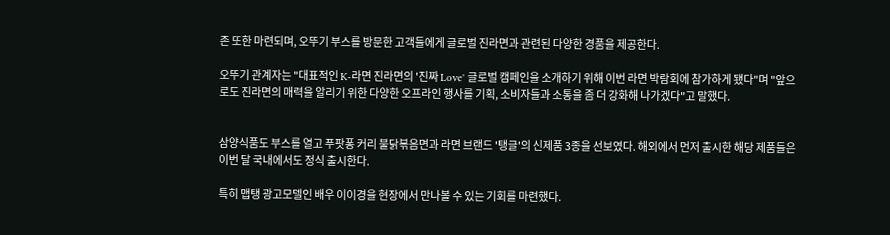존 또한 마련되며, 오뚜기 부스를 방문한 고객들에게 글로벌 진라면과 관련된 다양한 경품을 제공한다.

오뚜기 관계자는 "대표적인 K-라면 진라면의 '진짜 Love' 글로벌 캠페인을 소개하기 위해 이번 라면 박람회에 참가하게 됐다"며 "앞으로도 진라면의 매력을 알리기 위한 다양한 오프라인 행사를 기획, 소비자들과 소통을 좀 더 강화해 나가겠다"고 말했다.


삼양식품도 부스를 열고 푸팟퐁 커리 불닭볶음면과 라면 브랜드 '탱글'의 신제품 3종을 선보였다. 해외에서 먼저 출시한 해당 제품들은 이번 달 국내에서도 정식 출시한다.

특히 맵탱 광고모델인 배우 이이경을 현장에서 만나볼 수 있는 기회를 마련했다.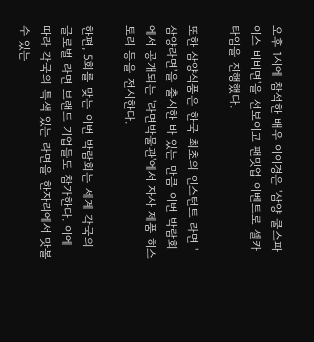오후 1시에 참석한 배우 이이경은 '삼양 쿨스파이스 비비면'을 선보이고 팬밋업 이벤트로 셀카타임을 진행했다.

또한 삼양식품은 한국 최초의 인스턴트 라면 '삼양라면'을 출시한 바 있는 만큼 이번 박람회에서 공개되는 '라면박물관'에서 자사 제품 히스토리 등을 전시한다.

한편, 5회를 맞는 이번 박람회는 세계 각국의 글로벌 라면 브랜드 기업들도 참가한다. 이에 따라 각국의 특색 있는 라면을 한자리에서 맛볼 수 있는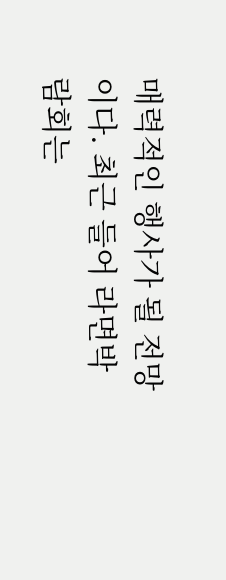매력적인 행사가 될 전망이다. 최근 들어 라면박람회는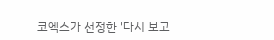코엑스가 선정한 '다시 보고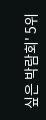싶은 박람회' 5위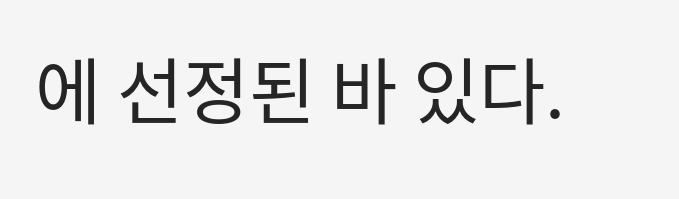에 선정된 바 있다.